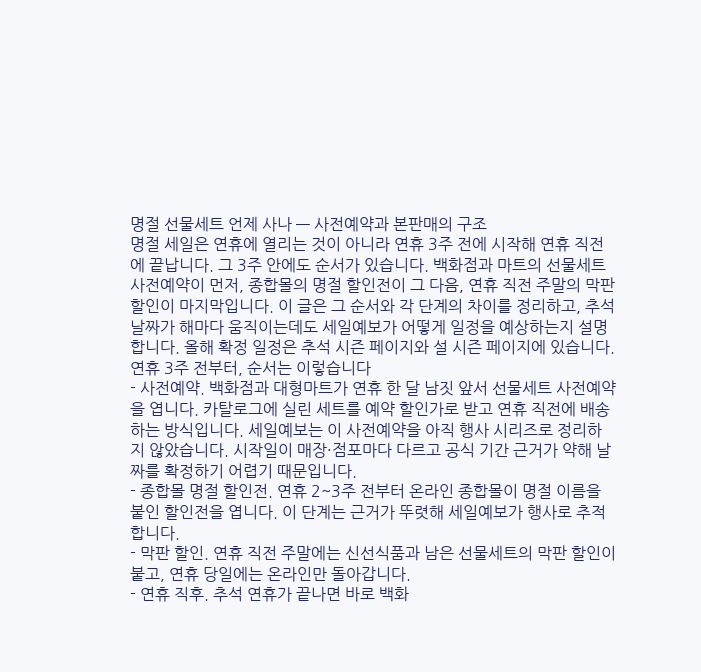명절 선물세트 언제 사나 — 사전예약과 본판매의 구조
명절 세일은 연휴에 열리는 것이 아니라 연휴 3주 전에 시작해 연휴 직전에 끝납니다. 그 3주 안에도 순서가 있습니다. 백화점과 마트의 선물세트 사전예약이 먼저, 종합몰의 명절 할인전이 그 다음, 연휴 직전 주말의 막판 할인이 마지막입니다. 이 글은 그 순서와 각 단계의 차이를 정리하고, 추석 날짜가 해마다 움직이는데도 세일예보가 어떻게 일정을 예상하는지 설명합니다. 올해 확정 일정은 추석 시즌 페이지와 설 시즌 페이지에 있습니다.
연휴 3주 전부터, 순서는 이렇습니다
- 사전예약. 백화점과 대형마트가 연휴 한 달 남짓 앞서 선물세트 사전예약을 엽니다. 카탈로그에 실린 세트를 예약 할인가로 받고 연휴 직전에 배송하는 방식입니다. 세일예보는 이 사전예약을 아직 행사 시리즈로 정리하지 않았습니다. 시작일이 매장·점포마다 다르고 공식 기간 근거가 약해 날짜를 확정하기 어렵기 때문입니다.
- 종합몰 명절 할인전. 연휴 2~3주 전부터 온라인 종합몰이 명절 이름을 붙인 할인전을 엽니다. 이 단계는 근거가 뚜렷해 세일예보가 행사로 추적합니다.
- 막판 할인. 연휴 직전 주말에는 신선식품과 남은 선물세트의 막판 할인이 붙고, 연휴 당일에는 온라인만 돌아갑니다.
- 연휴 직후. 추석 연휴가 끝나면 바로 백화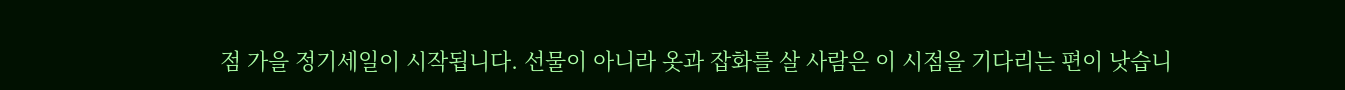점 가을 정기세일이 시작됩니다. 선물이 아니라 옷과 잡화를 살 사람은 이 시점을 기다리는 편이 낫습니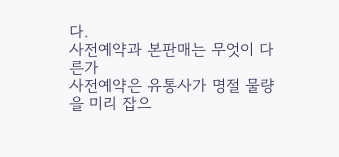다.
사전예약과 본판매는 무엇이 다른가
사전예약은 유통사가 명절 물량을 미리 잡으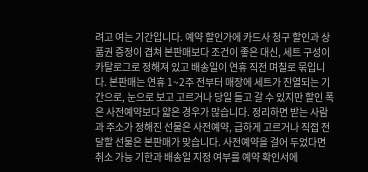려고 여는 기간입니다. 예약 할인가에 카드사 청구 할인과 상품권 증정이 겹쳐 본판매보다 조건이 좋은 대신, 세트 구성이 카탈로그로 정해져 있고 배송일이 연휴 직전 며칠로 묶입니다. 본판매는 연휴 1~2주 전부터 매장에 세트가 진열되는 기간으로, 눈으로 보고 고르거나 당일 들고 갈 수 있지만 할인 폭은 사전예약보다 얇은 경우가 많습니다. 정리하면 받는 사람과 주소가 정해진 선물은 사전예약, 급하게 고르거나 직접 전달할 선물은 본판매가 맞습니다. 사전예약을 걸어 두었다면 취소 가능 기한과 배송일 지정 여부를 예약 확인서에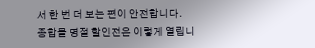서 한 번 더 보는 편이 안전합니다.
종합몰 명절 할인전은 이렇게 열립니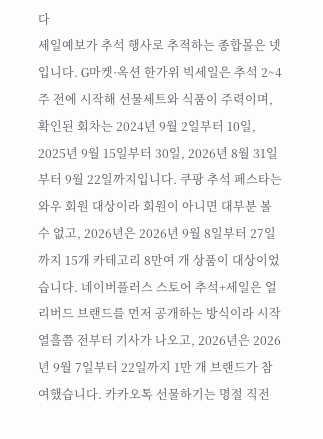다
세일예보가 추석 행사로 추적하는 종합몰은 넷입니다. G마켓·옥션 한가위 빅세일은 추석 2~4주 전에 시작해 선물세트와 식품이 주력이며, 확인된 회차는 2024년 9월 2일부터 10일, 2025년 9월 15일부터 30일, 2026년 8월 31일부터 9월 22일까지입니다. 쿠팡 추석 페스타는 와우 회원 대상이라 회원이 아니면 대부분 볼 수 없고, 2026년은 2026년 9월 8일부터 27일까지 15개 카테고리 8만여 개 상품이 대상이었습니다. 네이버플러스 스토어 추석+세일은 얼리버드 브랜드를 먼저 공개하는 방식이라 시작 열흘쯤 전부터 기사가 나오고, 2026년은 2026년 9월 7일부터 22일까지 1만 개 브랜드가 참여했습니다. 카카오톡 선물하기는 명절 직전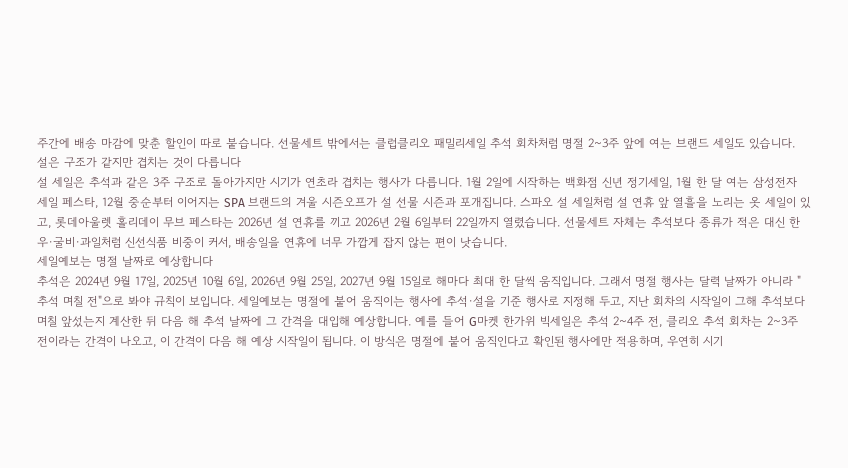주간에 배송 마감에 맞춘 할인이 따로 붙습니다. 선물세트 밖에서는 클럽클리오 패밀리세일 추석 회차처럼 명절 2~3주 앞에 여는 브랜드 세일도 있습니다.
설은 구조가 같지만 겹치는 것이 다릅니다
설 세일은 추석과 같은 3주 구조로 돌아가지만 시기가 연초라 겹치는 행사가 다릅니다. 1월 2일에 시작하는 백화점 신년 정기세일, 1월 한 달 여는 삼성전자 세일 페스타, 12월 중순부터 이어지는 SPA 브랜드의 겨울 시즌오프가 설 선물 시즌과 포개집니다. 스파오 설 세일처럼 설 연휴 앞 열흘을 노리는 옷 세일이 있고, 롯데아울렛 홀리데이 무브 페스타는 2026년 설 연휴를 끼고 2026년 2월 6일부터 22일까지 열렸습니다. 선물세트 자체는 추석보다 종류가 적은 대신 한우·굴비·과일처럼 신선식품 비중이 커서, 배송일을 연휴에 너무 가깝게 잡지 않는 편이 낫습니다.
세일예보는 명절 날짜로 예상합니다
추석은 2024년 9월 17일, 2025년 10월 6일, 2026년 9월 25일, 2027년 9월 15일로 해마다 최대 한 달씩 움직입니다. 그래서 명절 행사는 달력 날짜가 아니라 "추석 며칠 전"으로 봐야 규칙이 보입니다. 세일예보는 명절에 붙어 움직이는 행사에 추석·설을 기준 행사로 지정해 두고, 지난 회차의 시작일이 그해 추석보다 며칠 앞섰는지 계산한 뒤 다음 해 추석 날짜에 그 간격을 대입해 예상합니다. 예를 들어 G마켓 한가위 빅세일은 추석 2~4주 전, 클리오 추석 회차는 2~3주 전이라는 간격이 나오고, 이 간격이 다음 해 예상 시작일이 됩니다. 이 방식은 명절에 붙어 움직인다고 확인된 행사에만 적용하며, 우연히 시기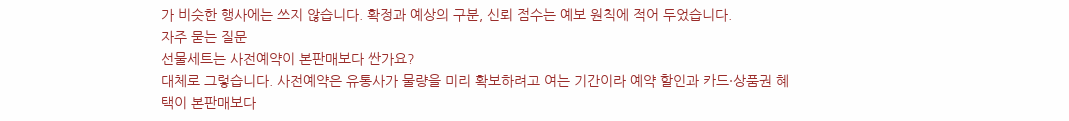가 비슷한 행사에는 쓰지 않습니다. 확정과 예상의 구분, 신뢰 점수는 예보 원칙에 적어 두었습니다.
자주 묻는 질문
선물세트는 사전예약이 본판매보다 싼가요?
대체로 그렇습니다. 사전예약은 유통사가 물량을 미리 확보하려고 여는 기간이라 예약 할인과 카드·상품권 혜택이 본판매보다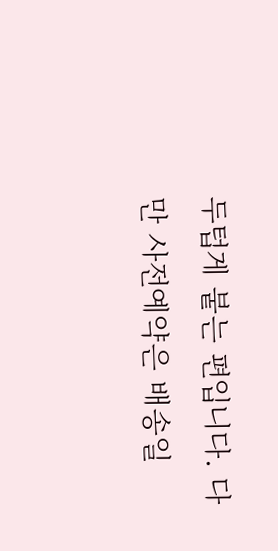두텁게 붙는 편입니다. 다만 사전예약은 배송일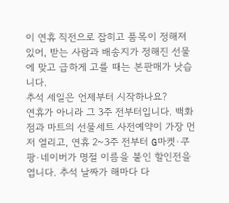이 연휴 직전으로 잡히고 품목이 정해져 있어, 받는 사람과 배송지가 정해진 선물에 맞고 급하게 고를 때는 본판매가 낫습니다.
추석 세일은 언제부터 시작하나요?
연휴가 아니라 그 3주 전부터입니다. 백화점과 마트의 선물세트 사전예약이 가장 먼저 열리고, 연휴 2~3주 전부터 G마켓·쿠팡·네이버가 명절 이름을 붙인 할인전을 엽니다. 추석 날짜가 해마다 다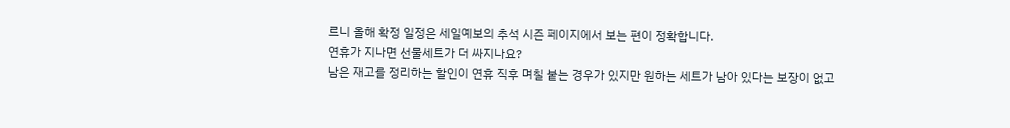르니 올해 확정 일정은 세일예보의 추석 시즌 페이지에서 보는 편이 정확합니다.
연휴가 지나면 선물세트가 더 싸지나요?
남은 재고를 정리하는 할인이 연휴 직후 며칠 붙는 경우가 있지만 원하는 세트가 남아 있다는 보장이 없고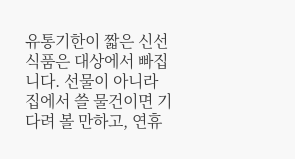유통기한이 짧은 신선식품은 대상에서 빠집니다. 선물이 아니라 집에서 쓸 물건이면 기다려 볼 만하고, 연휴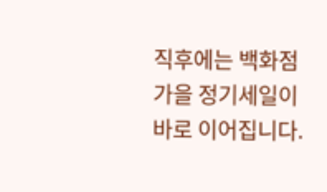직후에는 백화점 가을 정기세일이 바로 이어집니다.